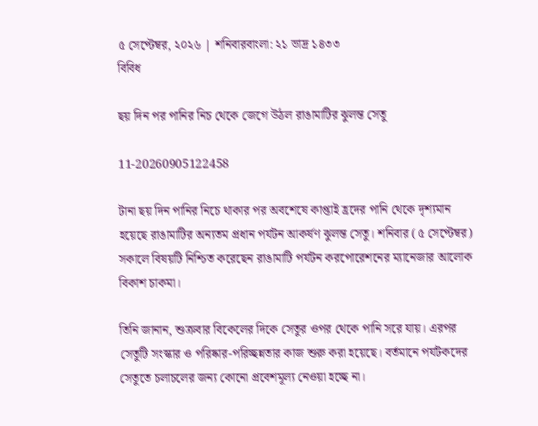৫ সেপ্টেম্বর, ২০২৬ | শনিবারবাংলা: ২১ ভাদ্র ১৪৩৩
বিবিধ

ছয় দিন পর পানির নিচ থেকে জেগে উঠল রাঙামাটির ঝুলন্ত সেতু

11-20260905122458

টানা ছয় দিন পানির নিচে থাকার পর অবশেষে কাপ্তাই হ্রদের পানি থেকে দৃশ্যমান হয়েছে রাঙামাটির অন্যতম প্রধান পর্যটন আকর্ষণ ঝুলন্ত সেতু। শনিবার (৫ সেপ্টেম্বর) সকালে বিষয়টি নিশ্চিত করেছেন রাঙামাটি পর্যটন করপোরেশনের ম্যানেজার আলোক বিকাশ চাকমা।

তিনি জানান, শুক্রবার বিকেলের দিকে সেতুর ওপর থেকে পানি সরে যায়। এরপর সেতুটি সংস্কার ও পরিষ্কার-পরিচ্ছন্নতার কাজ শুরু করা হয়েছে। বর্তমানে পর্যটকদের সেতুতে চলাচলের জন্য কোনো প্রবেশমূল্য নেওয়া হচ্ছে না।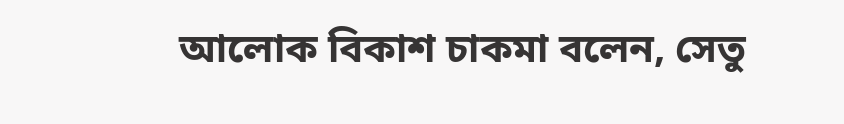আলোক বিকাশ চাকমা বলেন, সেতু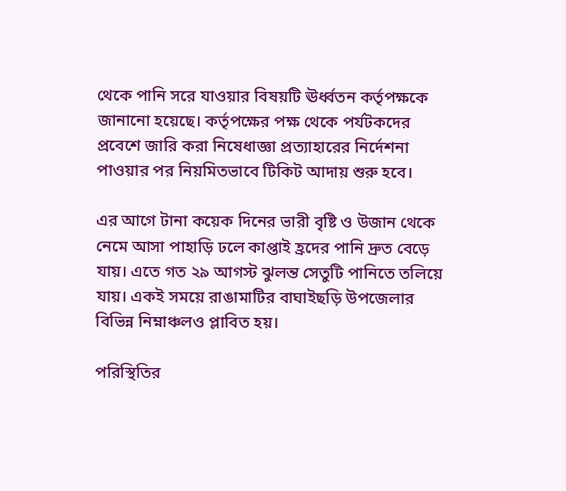থেকে পানি সরে যাওয়ার বিষয়টি ঊর্ধ্বতন কর্তৃপক্ষকে জানানো হয়েছে। কর্তৃপক্ষের পক্ষ থেকে পর্যটকদের প্রবেশে জারি করা নিষেধাজ্ঞা প্রত্যাহারের নির্দেশনা পাওয়ার পর নিয়মিতভাবে টিকিট আদায় শুরু হবে।

এর আগে টানা কয়েক দিনের ভারী বৃষ্টি ও উজান থেকে নেমে আসা পাহাড়ি ঢলে কাপ্তাই হ্রদের পানি দ্রুত বেড়ে যায়। এতে গত ২৯ আগস্ট ঝুলন্ত সেতুটি পানিতে তলিয়ে যায়। একই সময়ে রাঙামাটির বাঘাইছড়ি উপজেলার বিভিন্ন নিম্নাঞ্চলও প্লাবিত হয়।

পরিস্থিতির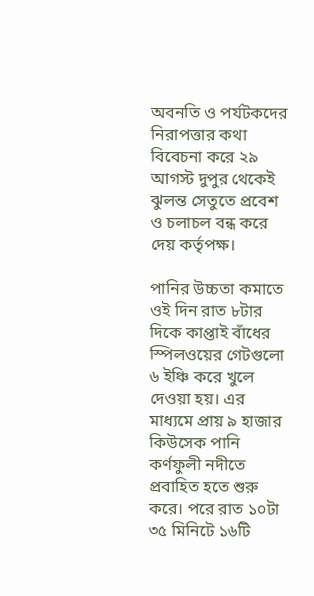অবনতি ও পর্যটকদের নিরাপত্তার কথা বিবেচনা করে ২৯ আগস্ট দুপুর থেকেই ঝুলন্ত সেতুতে প্রবেশ ও চলাচল বন্ধ করে দেয় কর্তৃপক্ষ।

পানির উচ্চতা কমাতে ওই দিন রাত ৮টার দিকে কাপ্তাই বাঁধের স্পিলওয়ের গেটগুলো ৬ ইঞ্চি করে খুলে দেওয়া হয়। এর মাধ্যমে প্রায় ৯ হাজার কিউসেক পানি কর্ণফুলী নদীতে প্রবাহিত হতে শুরু করে। পরে রাত ১০টা ৩৫ মিনিটে ১৬টি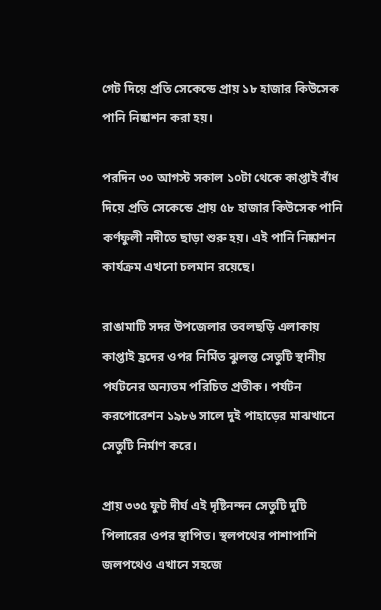গেট দিয়ে প্রতি সেকেন্ডে প্রায় ১৮ হাজার কিউসেক পানি নিষ্কাশন করা হয়।

পরদিন ৩০ আগস্ট সকাল ১০টা থেকে কাপ্তাই বাঁধ দিয়ে প্রতি সেকেন্ডে প্রায় ৫৮ হাজার কিউসেক পানি কর্ণফুলী নদীতে ছাড়া শুরু হয়। এই পানি নিষ্কাশন কার্যক্রম এখনো চলমান রয়েছে।

রাঙামাটি সদর উপজেলার তবলছড়ি এলাকায় কাপ্তাই হ্রদের ওপর নির্মিত ঝুলন্ত সেতুটি স্থানীয় পর্যটনের অন্যতম পরিচিত প্রতীক। পর্যটন করপোরেশন ১৯৮৬ সালে দুই পাহাড়ের মাঝখানে সেতুটি নির্মাণ করে।

প্রায় ৩৩৫ ফুট দীর্ঘ এই দৃষ্টিনন্দন সেতুটি দুটি পিলারের ওপর স্থাপিত। স্থলপথের পাশাপাশি জলপথেও এখানে সহজে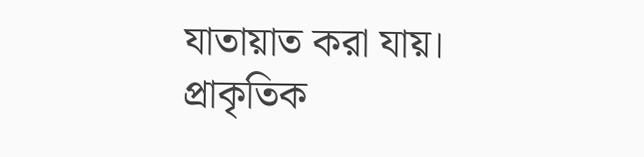যাতায়াত করা যায়। প্রাকৃতিক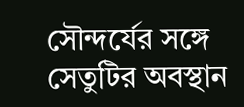সৌন্দর্যের সঙ্গে সেতুটির অবস্থান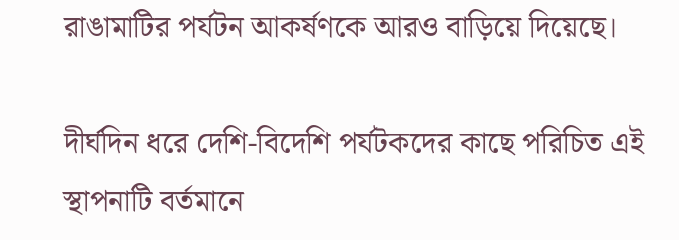রাঙামাটির পর্যটন আকর্ষণকে আরও বাড়িয়ে দিয়েছে।

দীর্ঘদিন ধরে দেশি-বিদেশি পর্যটকদের কাছে পরিচিত এই স্থাপনাটি বর্তমানে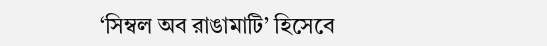‘সিম্বল অব রাঙামাটি’ হিসেবে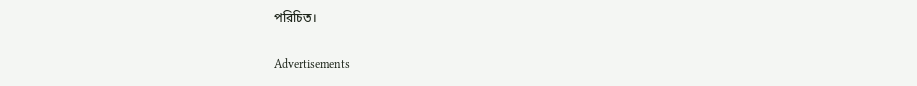পরিচিত।

Advertisements